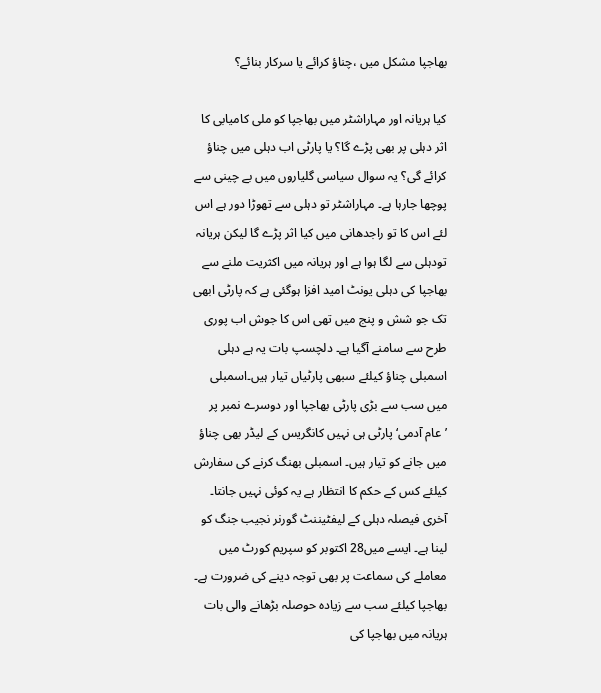بھاجپا مشکل میں ،چناؤ کرائے یا سرکار بنائے؟

کیا ہریانہ اور مہاراشٹر میں بھاجپا کو ملی کامیابی کا اثر دہلی پر بھی پڑے گا؟ یا پارٹی اب دہلی میں چناؤ کرائے گی؟ یہ سوال سیاسی گلیاروں میں بے چینی سے پوچھا جارہا ہے۔ مہاراشٹر تو دہلی سے تھوڑا دور ہے اس لئے اس کا تو راجدھانی میں کیا اثر پڑے گا لیکن ہریانہ تودہلی سے لگا ہوا ہے اور ہریانہ میں اکثریت ملنے سے بھاجپا کی دہلی یونٹ امید افزا ہوگئی ہے کہ پارٹی ابھی تک جو شش و پنج میں تھی اس کا جوش اب پوری طرح سے سامنے آگیا ہے۔ دلچسپ بات یہ ہے دہلی اسمبلی چناؤ کیلئے سبھی پارٹیاں تیار ہیں۔اسمبلی میں سب سے بڑی پارٹی بھاجپا اور دوسرے نمبر پر ’عام آدمی‘ پارٹی ہی نہیں کانگریس کے لیڈر بھی چناؤ میں جانے کو تیار ہیں۔ اسمبلی بھنگ کرنے کی سفارش کیلئے کس کے حکم کا انتظار ہے یہ کوئی نہیں جانتا۔ آخری فیصلہ دہلی کے لیفٹیننٹ گورنر نجیب جنگ کو لینا ہے۔ ایسے میں28 اکتوبر کو سپریم کورٹ میں معاملے کی سماعت پر بھی توجہ دینے کی ضرورت ہے۔ بھاجپا کیلئے سب سے زیادہ حوصلہ بڑھانے والی بات ہریانہ میں بھاجپا کی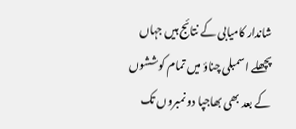شاندار کامیابی کے نتائج ہیں جہاں پچھلے اسمبلی چناؤ میں تمام کوششوں کے بعد بھی بھاجپا دو نمبروں تک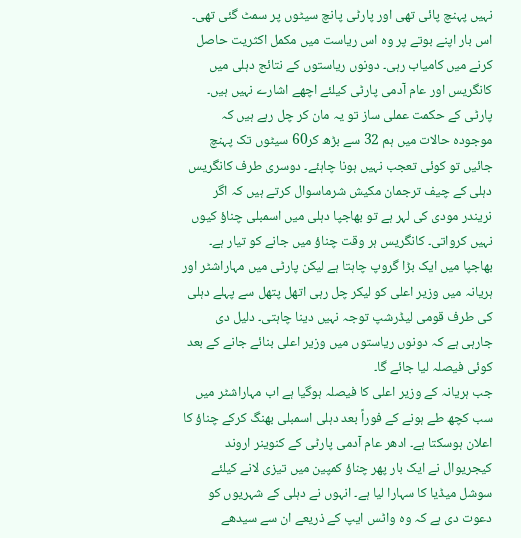نہیں پہنچ پائی تھی اور پارٹی پانچ سیٹوں پر سمٹ گئی تھی۔ اس بار اپنے بوتے پر وہ اس ریاست میں مکمل اکثریت حاصل کرنے میں کامیاب رہی۔ دونوں ریاستوں کے نتائج دہلی میں کانگریس اور عام آدمی پارٹی کیلئے اچھے اشارے نہیں ہیں۔ پارٹی کے حکمت عملی ساز تو یہ مان کر چل رہے ہیں کہ موجودہ حالات میں ہم 32 سے بڑھ کر60 سیٹوں تک پہنچ جائیں تو کوئی تعجب نہیں ہونا چاہئے۔ دوسری طرف کانگریس دہلی کے چیف ترجمان مکیش شرماسوال کرتے ہیں کہ اگر نریندر مودی کی لہر ہے تو بھاجپا دہلی میں اسمبلی چناؤ کیوں نہیں کرواتی۔ کانگریس ہر وقت چناؤ میں جانے کو تیار ہے۔ بھاجپا میں ایک بڑا گروپ چاہتا ہے لیکن پارٹی میں مہاراشٹر اور ہریانہ میں وزیر اعلی کو لیکر چل رہی اتھل پتھل سے پہلے دہلی کی طرف قومی لیڈرشپ توجہ نہیں دینا چاہتی۔ دلیل دی جارہی ہے کہ دونوں ریاستوں میں وزیر اعلی بنائے جانے کے بعد کوئی فیصلہ لیا جائے گا۔
جب ہریانہ کے وزیر اعلی کا فیصلہ ہوگیا ہے اب مہاراشٹر میں سب کچھ طے ہونے کے فوراً بعد دہلی اسمبلی بھنگ کرکے چناؤ کا اعلان ہوسکتا ہے۔ ادھر عام آدمی پارٹی کے کنوینر اروند کیجریوال نے ایک بار پھر چناؤ کمپین میں تیزی لانے کیلئے سوشل میڈیا کا سہارا لیا ہے۔ انہوں نے دہلی کے شہریوں کو دعوت دی ہے کہ وہ واٹس ایپ کے ذریعے ان سے سیدھے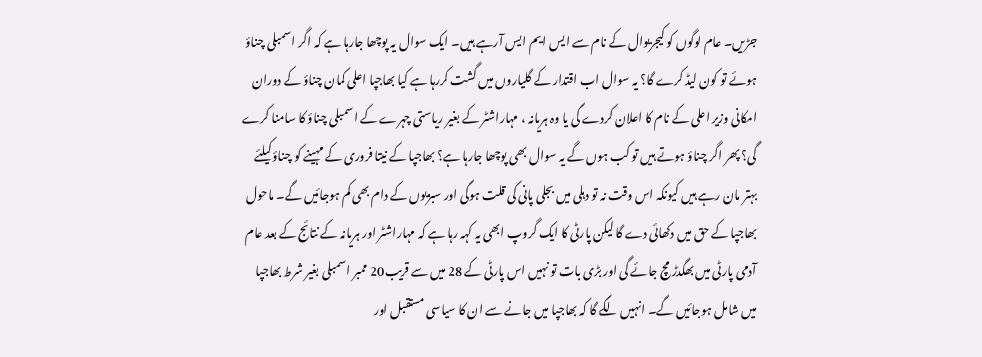جڑیں۔ عام لوگوں کو کیجریوال کے نام سے ایس ایم ایس آرہے ہیں۔ ایک سوال یہ پوچھا جارہا ہے کہ اگر اسمبلی چناؤ ہوئے تو کون لیڈ کرے گا؟ یہ سوال اب اقتدار کے گلیاروں میں گشت کررہا ہے کیا بھاجپا اعلی کمان چناؤ کے دوران امکانی وزیر اعلی کے نام کا اعلان کردے گی یا وہ ہریانہ ، مہاراشٹر کے بغیر ریاستی چہرے کے اسمبلی چناؤ کا سامنا کرے گی؟ پھر اگر چناؤ ہوتے ہیں تو کب ہوں گے یہ سوال بھی پوچھا جارہا ہے؟ بھاجپا کے نیتا فروری کے مہینے کو چناؤکیلئے بہتر مان رہے ہیں کیونکہ اس وقت نہ تو دہلی میں بجلی پانی کی قلت ہوگی اور سبزیوں کے دام بھی کم ہوجائیں گے۔ ماحول بھاجپا کے حق میں دکھائی دے گا لیکن پارٹی کا ایک گروپ ابھی یہ کہہ رہا ہے کہ مہاراشٹر اور ہریانہ کے نتائج کے بعد عام آدمی پارٹی میں بھگدڑ مچ جائے گی اور بڑی بات تو نہیں اس پارٹی کے 28 میں سے قریب20 ممبر اسمبلی بغیر شرط بھاجپا میں شامل ہوجائیں گے۔ انہیں لگے گا کہ بھاجپا میں جانے سے ان کا سیاسی مستقبل اور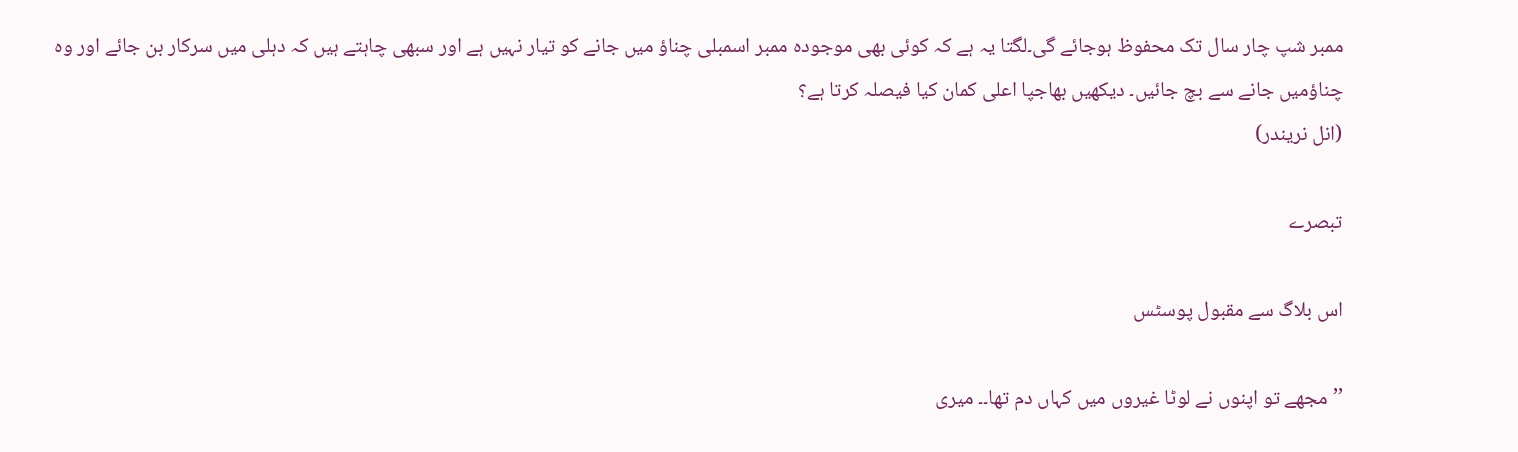ممبر شپ چار سال تک محفوظ ہوجائے گی۔لگتا یہ ہے کہ کوئی بھی موجودہ ممبر اسمبلی چناؤ میں جانے کو تیار نہیں ہے اور سبھی چاہتے ہیں کہ دہلی میں سرکار بن جائے اور وہ چناؤمیں جانے سے بچ جائیں۔ دیکھیں بھاجپا اعلی کمان کیا فیصلہ کرتا ہے؟
(انل نریندر)

تبصرے

اس بلاگ سے مقبول پوسٹس

’’مجھے تو اپنوں نے لوٹا غیروں میں کہاں دم تھا۔۔ میری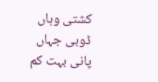کشتی وہاں ڈوبی جہاں پانی بہت کم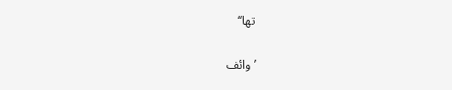تھا‘‘

’وائف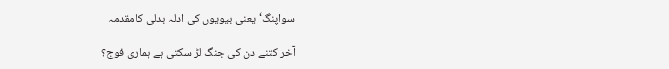سواپنگ‘ یعنی بیویوں کی ادلہ بدلی کامقدمہ

آخر کتنے دن کی جنگ لڑ سکتی ہے ہماری فوج؟